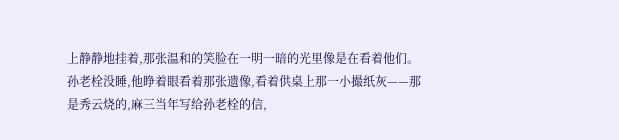上静静地挂着,那张温和的笑脸在一明一暗的光里像是在看着他们。 孙老栓没睡,他睁着眼看着那张遗像,看着供桌上那一小撮纸灰——那是秀云烧的,麻三当年写给孙老栓的信,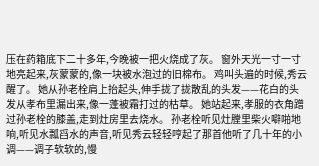压在药箱底下二十多年,今晚被一把火烧成了灰。 窗外天光一寸一寸地亮起来,灰蒙蒙的,像一块被水泡过的旧棉布。 鸡叫头遍的时候,秀云醒了。 她从孙老栓肩上抬起头,伸手拢了拢散乱的头发——花白的头发从孝布里漏出来,像一蓬被霜打过的枯草。 她站起来,孝服的衣角蹭过孙老栓的膝盖,走到灶房里去烧水。 孙老栓听见灶膛里柴火噼啪地响,听见水瓢舀水的声音,听见秀云轻轻哼起了那首他听了几十年的小调——调子软软的,慢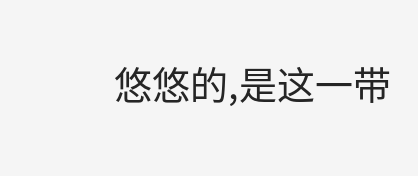悠悠的,是这一带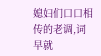媳妇们口口相传的老调,词早就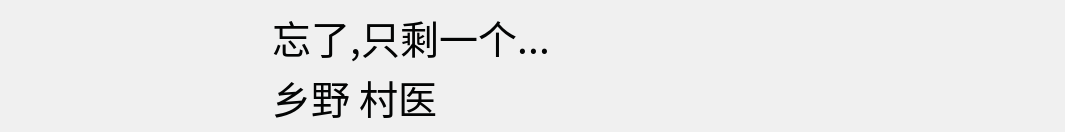忘了,只剩一个...
乡野 村医